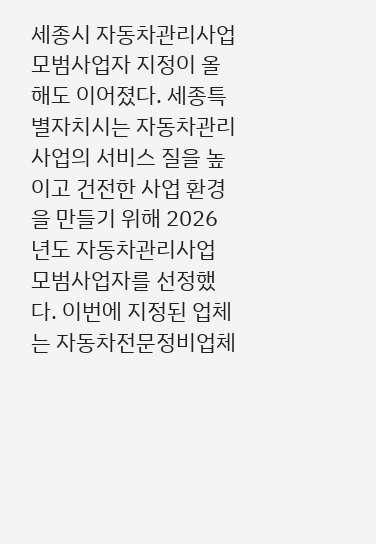세종시 자동차관리사업 모범사업자 지정이 올해도 이어졌다. 세종특별자치시는 자동차관리사업의 서비스 질을 높이고 건전한 사업 환경을 만들기 위해 2026년도 자동차관리사업 모범사업자를 선정했다. 이번에 지정된 업체는 자동차전문정비업체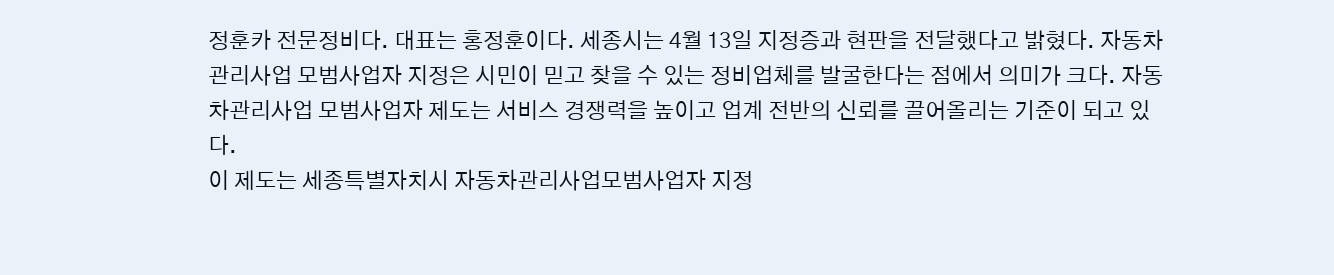정훈카 전문정비다. 대표는 홍정훈이다. 세종시는 4월 13일 지정증과 현판을 전달했다고 밝혔다. 자동차관리사업 모범사업자 지정은 시민이 믿고 찾을 수 있는 정비업체를 발굴한다는 점에서 의미가 크다. 자동차관리사업 모범사업자 제도는 서비스 경쟁력을 높이고 업계 전반의 신뢰를 끌어올리는 기준이 되고 있다.
이 제도는 세종특별자치시 자동차관리사업모범사업자 지정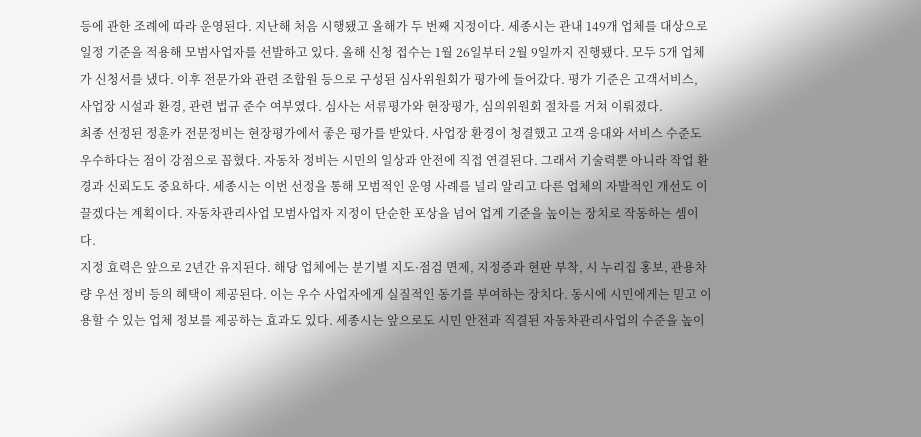등에 관한 조례에 따라 운영된다. 지난해 처음 시행됐고 올해가 두 번째 지정이다. 세종시는 관내 149개 업체를 대상으로 일정 기준을 적용해 모범사업자를 선발하고 있다. 올해 신청 접수는 1월 26일부터 2월 9일까지 진행됐다. 모두 5개 업체가 신청서를 냈다. 이후 전문가와 관련 조합원 등으로 구성된 심사위원회가 평가에 들어갔다. 평가 기준은 고객서비스, 사업장 시설과 환경, 관련 법규 준수 여부였다. 심사는 서류평가와 현장평가, 심의위원회 절차를 거쳐 이뤄졌다.
최종 선정된 정훈카 전문정비는 현장평가에서 좋은 평가를 받았다. 사업장 환경이 청결했고 고객 응대와 서비스 수준도 우수하다는 점이 강점으로 꼽혔다. 자동차 정비는 시민의 일상과 안전에 직접 연결된다. 그래서 기술력뿐 아니라 작업 환경과 신뢰도도 중요하다. 세종시는 이번 선정을 통해 모범적인 운영 사례를 널리 알리고 다른 업체의 자발적인 개선도 이끌겠다는 계획이다. 자동차관리사업 모범사업자 지정이 단순한 포상을 넘어 업계 기준을 높이는 장치로 작동하는 셈이다.
지정 효력은 앞으로 2년간 유지된다. 해당 업체에는 분기별 지도·점검 면제, 지정증과 현판 부착, 시 누리집 홍보, 관용차량 우선 정비 등의 혜택이 제공된다. 이는 우수 사업자에게 실질적인 동기를 부여하는 장치다. 동시에 시민에게는 믿고 이용할 수 있는 업체 정보를 제공하는 효과도 있다. 세종시는 앞으로도 시민 안전과 직결된 자동차관리사업의 수준을 높이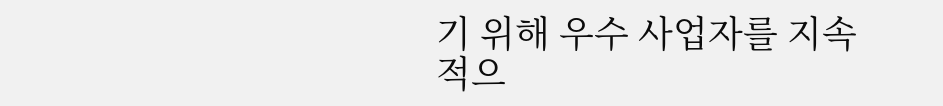기 위해 우수 사업자를 지속적으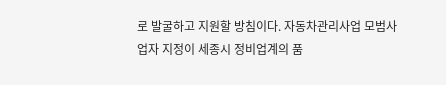로 발굴하고 지원할 방침이다. 자동차관리사업 모범사업자 지정이 세종시 정비업계의 품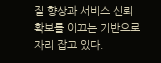질 향상과 서비스 신뢰 확보를 이끄는 기반으로 자리 잡고 있다.